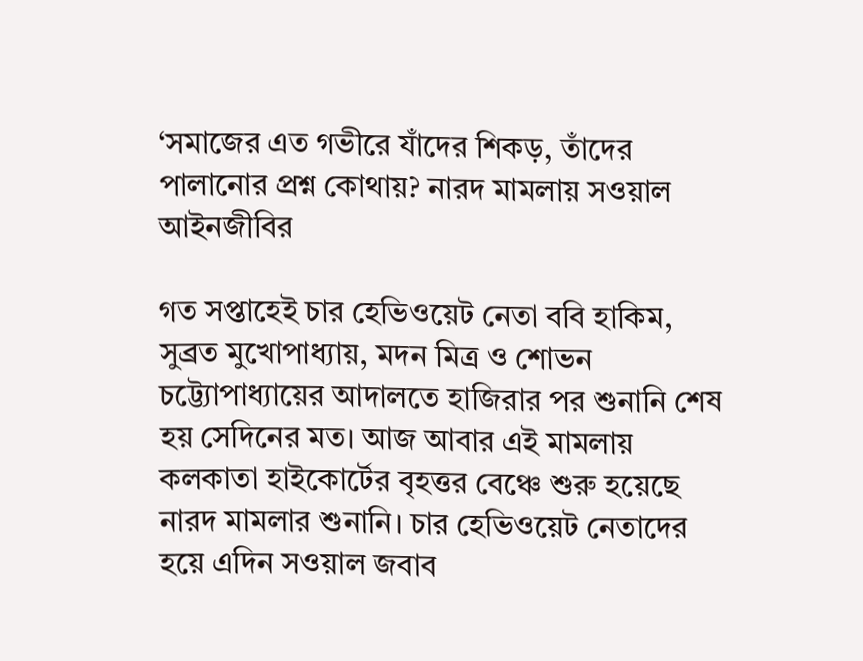‘সমাজের এত গভীরে যাঁদের শিকড়, তাঁদের পালানোর প্রশ্ন কোথায়? নারদ মামলায় সওয়াল আইনজীবির

গত সপ্তাহেই চার হেভিওয়েট নেতা ববি হাকিম, সুব্রত মুখোপাধ্যায়, মদন মিত্র ও শোভন চট্ট্যোপাধ্যায়ের আদালতে হাজিরার পর শুনানি শেষ হয় সেদিনের মত। আজ আবার এই মামলায় কলকাতা হাইকোর্টের বৃহত্তর বেঞ্চে শুরু হয়েছে নারদ মামলার শুনানি। চার হেভিওয়েট নেতাদের হয়ে এদিন সওয়াল জবাব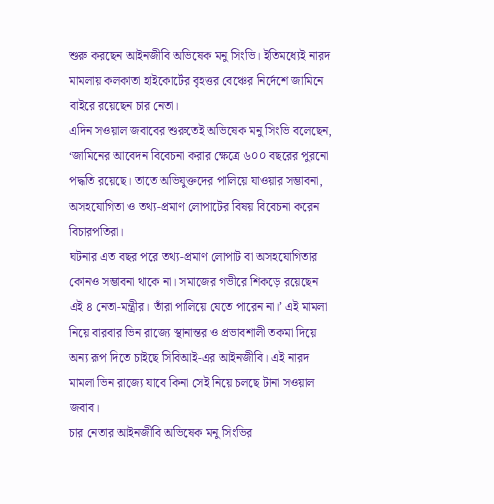শুরু করছেন আইনজীবি অভিষেক মনু সিংভি। ইতিমধ্যেই নারদ মামলায় কলকাতা হাইকোর্টের বৃহত্তর বেঞ্চের নির্দেশে জামিনে বাইরে রয়েছেন চার নেতা।
এদিন সওয়াল জবাবের শুরুতেই অভিষেক মনু সিংভি বলেছেন, ‘জামিনের আবেদন বিবেচনা করার ক্ষেত্রে ৬০০ বছরের পুরনো পদ্ধতি রয়েছে। তাতে অভিযুক্তদের পালিয়ে যাওয়ার সম্ভাবনা, অসহযোগিতা ও তথ্য-প্রমাণ লোপাটের বিষয় বিবেচনা করেন বিচারপতিরা।
ঘটনার এত বছর পরে তথ্য-প্রমাণ লোপাট বা অসহযোগিতার কোনও সম্ভাবনা থাকে না। সমাজের গভীরে শিকড়ে রয়েছেন এই ৪ নেতা-মন্ত্রীর। তাঁরা পালিয়ে যেতে পারেন না।’ এই মামলা নিয়ে বারবার ভিন রাজ্যে স্থানান্তর ও প্রভাবশালী তকমা দিয়ে অন্য রূপ দিতে চাইছে সিবিআই-এর আইনজীবি। এই নারদ মামলা ভিন রাজ্যে যাবে কিনা সেই নিয়ে চলছে টানা সওয়াল জবাব।
চার নেতার আইনজীবি অভিষেক মনু সিংভির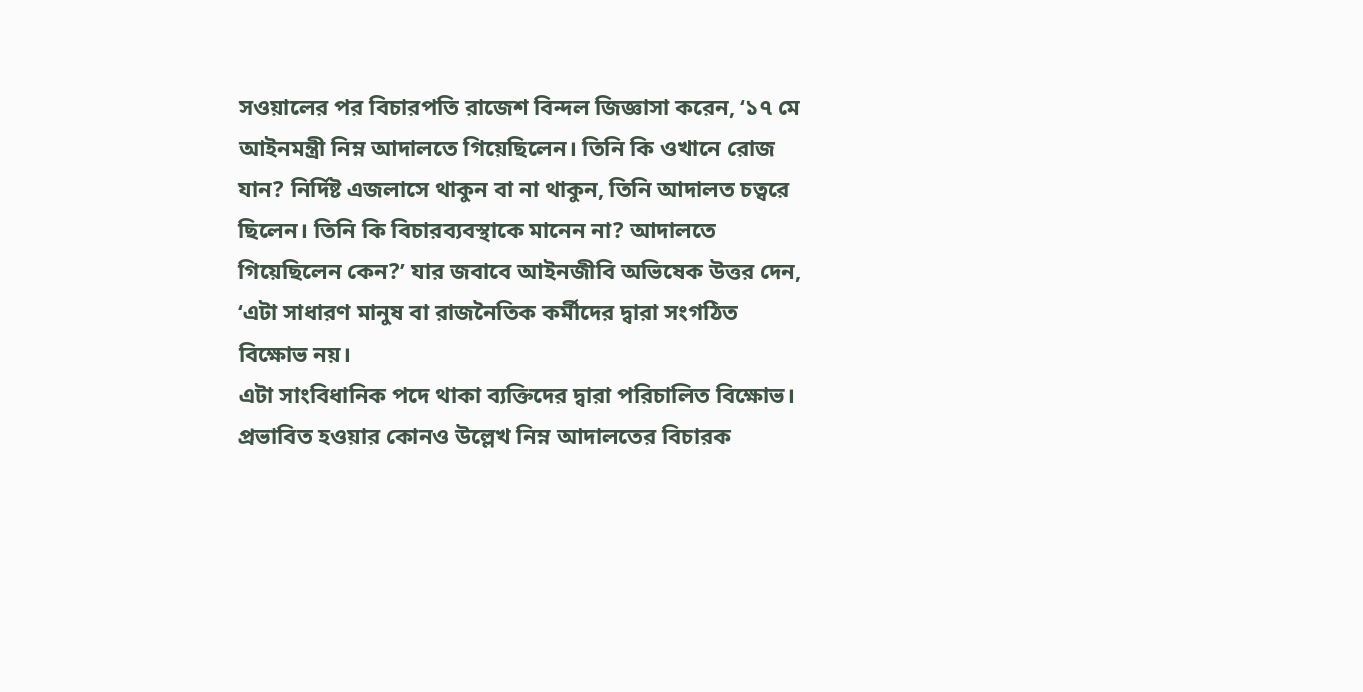সওয়ালের পর বিচারপতি রাজেশ বিন্দল জিজ্ঞাসা করেন, ‘১৭ মে আইনমন্ত্রী নিম্ন আদালতে গিয়েছিলেন। তিনি কি ওখানে রোজ যান? নির্দিষ্ট এজলাসে থাকুন বা না থাকুন, তিনি আদালত চত্বরে ছিলেন। তিনি কি বিচারব্যবস্থাকে মানেন না? আদালতে গিয়েছিলেন কেন?’ যার জবাবে আইনজীবি অভিষেক উত্তর দেন, ‘এটা সাধারণ মানুষ বা রাজনৈতিক কর্মীদের দ্বারা সংগঠিত বিক্ষোভ নয়।
এটা সাংবিধানিক পদে থাকা ব্যক্তিদের দ্বারা পরিচালিত বিক্ষোভ। প্রভাবিত হওয়ার কোনও উল্লেখ নিম্ন আদালতের বিচারক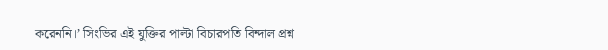করেননি।’ সিংভির এই যুক্তির পাল্টা বিচারপতি বিন্দাল প্রশ্ন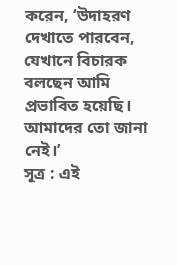করেন, ‘উদাহরণ দেখাতে পারবেন, যেখানে বিচারক বলছেন আমি প্রভাবিত হয়েছি। আমাদের তো জানা নেই।’
সূত্র : এই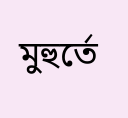মুহুর্তে